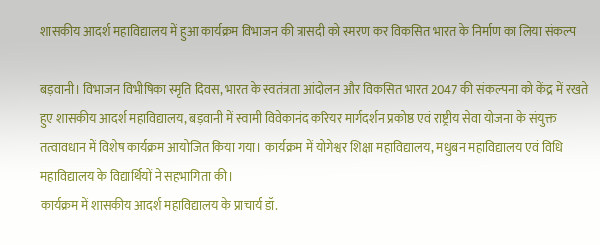शासकीय आदर्श महाविद्यालय में हुआ कार्यक्रम विभाजन की त्रासदी को स्मरण कर विकसित भारत के निर्माण का लिया संकल्प

बड़वानी। विभाजन विभीषिका स्मृति दिवस, भारत के स्वतंत्रता आंदोलन और विकसित भारत 2047 की संकल्पना को केंद्र में रखते हुए शासकीय आदर्श महाविद्यालय, बड़वानी में स्वामी विवेकानंद करियर मार्गदर्शन प्रकोष्ठ एवं राष्ट्रीय सेवा योजना के संयुक्त तत्वावधान में विशेष कार्यक्रम आयोजित किया गया। कार्यक्रम में योगेश्वर शिक्षा महाविद्यालय, मधुबन महाविद्यालय एवं विधि महाविद्यालय के विद्यार्थियों ने सहभागिता की।
कार्यक्रम में शासकीय आदर्श महाविद्यालय के प्राचार्य डॉ.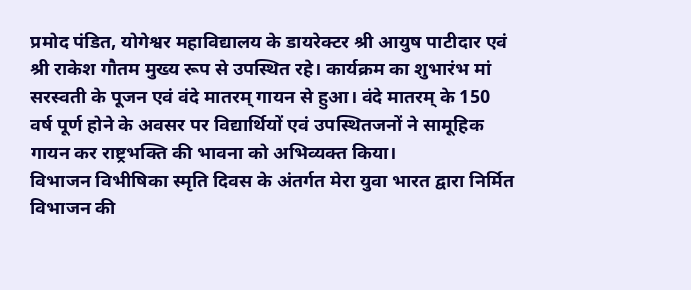प्रमोद पंडित, योगेश्वर महाविद्यालय के डायरेक्टर श्री आयुष पाटीदार एवं श्री राकेश गौतम मुख्य रूप से उपस्थित रहे। कार्यक्रम का शुभारंभ मां सरस्वती के पूजन एवं वंदे मातरम् गायन से हुआ। वंदे मातरम् के 150 वर्ष पूर्ण होने के अवसर पर विद्यार्थियों एवं उपस्थितजनों ने सामूहिक गायन कर राष्ट्रभक्ति की भावना को अभिव्यक्त किया।
विभाजन विभीषिका स्मृति दिवस के अंतर्गत मेरा युवा भारत द्वारा निर्मित विभाजन की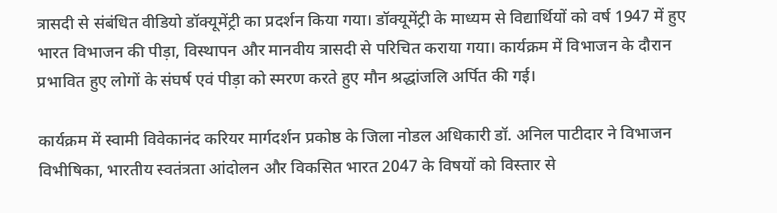त्रासदी से संबंधित वीडियो डॉक्यूमेंट्री का प्रदर्शन किया गया। डॉक्यूमेंट्री के माध्यम से विद्यार्थियों को वर्ष 1947 में हुए भारत विभाजन की पीड़ा, विस्थापन और मानवीय त्रासदी से परिचित कराया गया। कार्यक्रम में विभाजन के दौरान प्रभावित हुए लोगों के संघर्ष एवं पीड़ा को स्मरण करते हुए मौन श्रद्धांजलि अर्पित की गई।

कार्यक्रम में स्वामी विवेकानंद करियर मार्गदर्शन प्रकोष्ठ के जिला नोडल अधिकारी डॉ. अनिल पाटीदार ने विभाजन विभीषिका, भारतीय स्वतंत्रता आंदोलन और विकसित भारत 2047 के विषयों को विस्तार से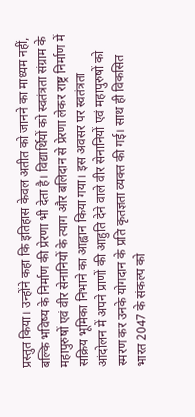प्रस्तुत किया। उन्होंने कहा कि इतिहास केवल अतीत को जानने का माध्यम नहीं, बल्कि भविष्य के निर्माण की प्रेरणा भी देता है। विद्यार्थियों को स्वतंत्रता संग्राम के महापुरुषों एवं वीर सेनानियों के त्याग और बलिदान से प्रेरणा लेकर राष्ट्र निर्माण में सक्रिय भूमिका निभाने का आह्वान किया गया। इस अवसर पर स्वतंत्रता आंदोलन में अपने प्राणों की आहुति देने वाले वीर सेनानियों एवं महापुरुषों को स्मरण कर उनके योगदान के प्रति कृतज्ञता व्यक्त की गई। साथ ही विकसित भारत 2047 के संकल्प को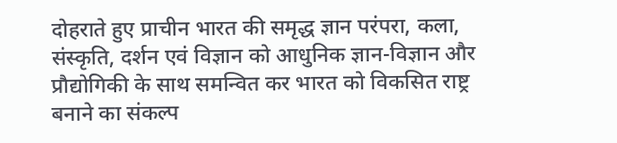दोहराते हुए प्राचीन भारत की समृद्ध ज्ञान परंपरा, कला, संस्कृति, दर्शन एवं विज्ञान को आधुनिक ज्ञान-विज्ञान और प्रौद्योगिकी के साथ समन्वित कर भारत को विकसित राष्ट्र बनाने का संकल्प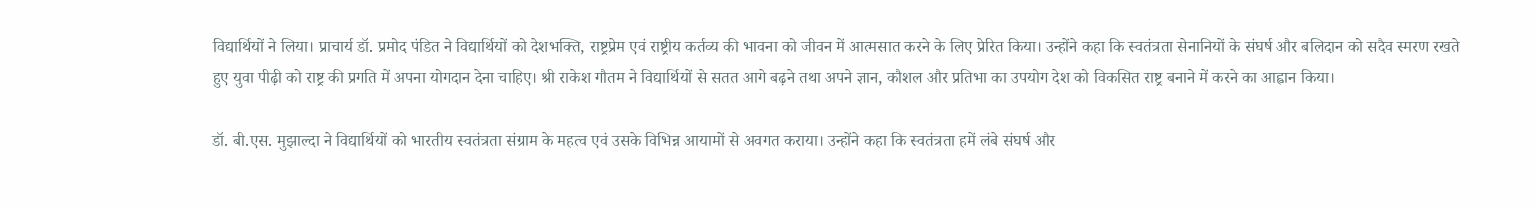विद्यार्थियों ने लिया। प्राचार्य डॉ. प्रमोद पंडित ने विद्यार्थियों को देशभक्ति, राष्ट्रप्रेम एवं राष्ट्रीय कर्तव्य की भावना को जीवन में आत्मसात करने के लिए प्रेरित किया। उन्होंने कहा कि स्वतंत्रता सेनानियों के संघर्ष और बलिदान को सदैव स्मरण रखते हुए युवा पीढ़ी को राष्ट्र की प्रगति में अपना योगदान देना चाहिए। श्री राकेश गौतम ने विद्यार्थियों से सतत आगे बढ़ने तथा अपने ज्ञान, कौशल और प्रतिभा का उपयोग देश को विकसित राष्ट्र बनाने में करने का आह्वान किया।

डॉ. बी.एस. मुझाल्दा ने विद्यार्थियों को भारतीय स्वतंत्रता संग्राम के महत्व एवं उसके विभिन्न आयामों से अवगत कराया। उन्होंने कहा कि स्वतंत्रता हमें लंबे संघर्ष और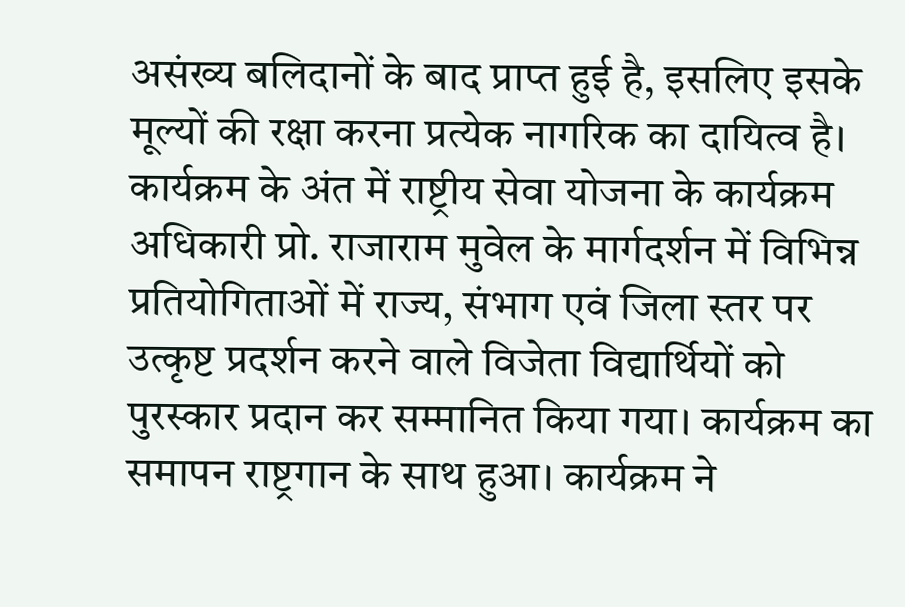असंख्य बलिदानों के बाद प्राप्त हुई है, इसलिए इसके मूल्यों की रक्षा करना प्रत्येक नागरिक का दायित्व है। कार्यक्रम के अंत में राष्ट्रीय सेवा योजना के कार्यक्रम अधिकारी प्रो. राजाराम मुवेल के मार्गदर्शन में विभिन्न प्रतियोगिताओं में राज्य, संभाग एवं जिला स्तर पर उत्कृष्ट प्रदर्शन करने वाले विजेता विद्यार्थियों को पुरस्कार प्रदान कर सम्मानित किया गया। कार्यक्रम का समापन राष्ट्रगान के साथ हुआ। कार्यक्रम ने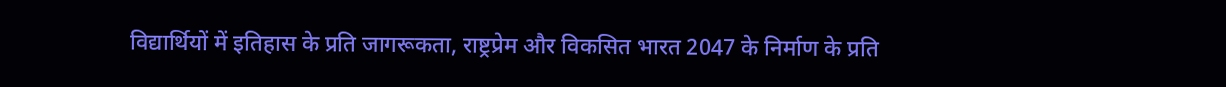विद्यार्थियों में इतिहास के प्रति जागरूकता, राष्ट्रप्रेम और विकसित भारत 2047 के निर्माण के प्रति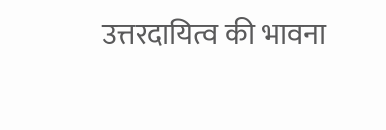उत्तरदायित्व की भावना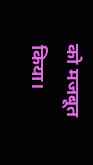को मजबूत किया।